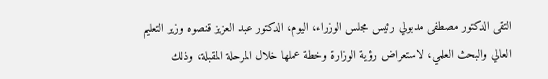التقى الدكتور مصطفى مدبولي رئيس مجلس الوزراء، اليوم، الدكتور عبد العزيز قنصوه وزير التعليم العالي والبحث العلمي، لاستعراض رؤية الوزارة وخطة عملها خلال المرحلة المقبلة، وذلك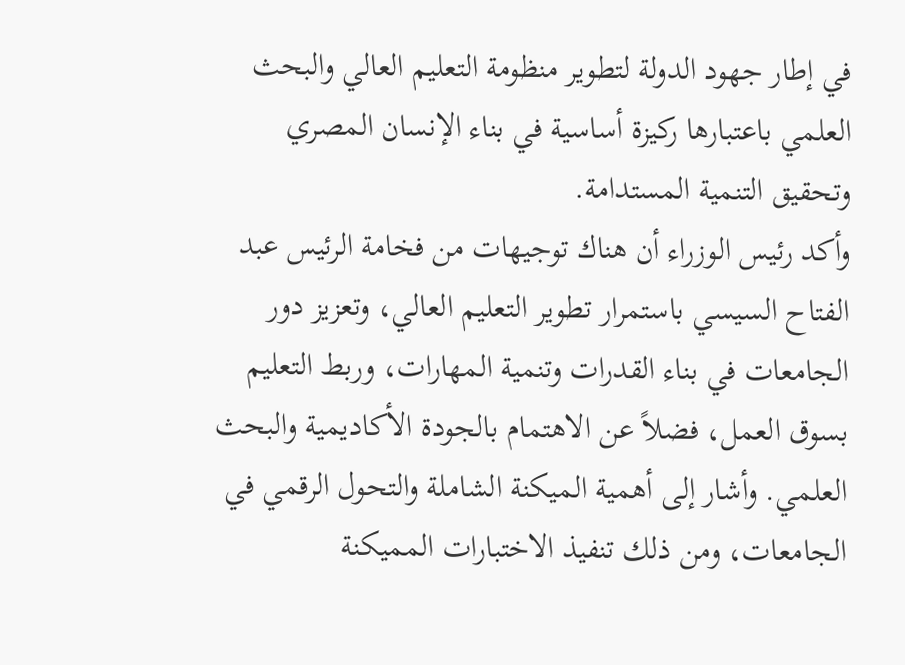في إطار جهود الدولة لتطوير منظومة التعليم العالي والبحث العلمي باعتبارها ركيزة أساسية في بناء الإنسان المصري وتحقيق التنمية المستدامة.
وأكد رئيس الوزراء أن هناك توجيهات من فخامة الرئيس عبد الفتاح السيسي باستمرار تطوير التعليم العالي، وتعزيز دور الجامعات في بناء القدرات وتنمية المهارات، وربط التعليم بسوق العمل، فضلاً عن الاهتمام بالجودة الأكاديمية والبحث العلمي. وأشار إلى أهمية الميكنة الشاملة والتحول الرقمي في الجامعات، ومن ذلك تنفيذ الاختبارات المميكنة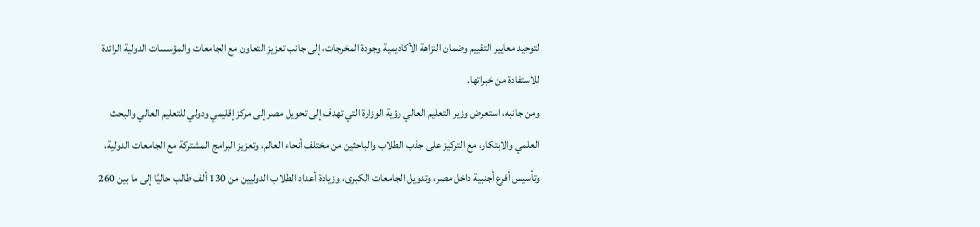لتوحيد معايير التقييم وضمان النزاهة الأكاديمية وجودة المخرجات، إلى جانب تعزيز التعاون مع الجامعات والمؤسسات الدولية الرائدة للاستفادة من خبراتها.
ومن جانبه، استعرض وزير التعليم العالي رؤية الوزارة التي تهدف إلى تحويل مصر إلى مركز إقليمي ودولي للتعليم العالي والبحث العلمي والابتكار، مع التركيز على جذب الطلاب والباحثين من مختلف أنحاء العالم، وتعزيز البرامج المشتركة مع الجامعات الدولية، وتأسيس أفرع أجنبية داخل مصر، وتدويل الجامعات الكبرى، وزيادة أعداد الطلاب الدوليين من 130 ألف طالب حاليًا إلى ما بين 260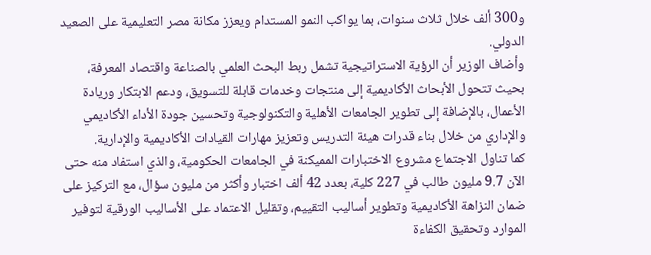و300 ألف خلال ثلاث سنوات، بما يواكب النمو المستدام ويعزز مكانة مصر التعليمية على الصعيد الدولي.
وأضاف الوزير أن الرؤية الاستراتيجية تشمل ربط البحث العلمي بالصناعة واقتصاد المعرفة، بحيث تتحول الأبحاث الأكاديمية إلى منتجات وخدمات قابلة للتسويق، ودعم الابتكار وريادة الأعمال، بالإضافة إلى تطوير الجامعات الأهلية والتكنولوجية وتحسين جودة الأداء الأكاديمي والإداري من خلال بناء قدرات هيئة التدريس وتعزيز مهارات القيادات الأكاديمية والإدارية.
كما تناول الاجتماع مشروع الاختبارات المميكنة في الجامعات الحكومية، والذي استفاد منه حتى الآن 9.7 مليون طالب في 227 كلية، بعدد 42 ألف اختبار وأكثر من مليون سؤال، مع التركيز على ضمان النزاهة الأكاديمية وتطوير أساليب التقييم، وتقليل الاعتماد على الأساليب الورقية لتوفير الموارد وتحقيق الكفاءة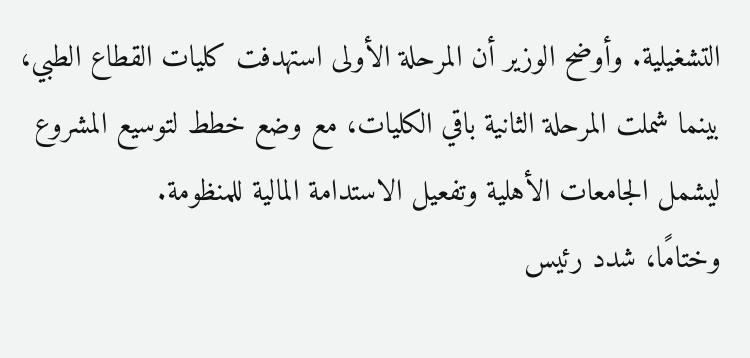التشغيلية. وأوضح الوزير أن المرحلة الأولى استهدفت كليات القطاع الطبي، بينما شملت المرحلة الثانية باقي الكليات، مع وضع خطط لتوسيع المشروع ليشمل الجامعات الأهلية وتفعيل الاستدامة المالية للمنظومة.
وختامًا، شدد رئيس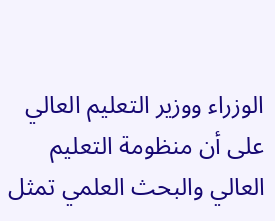الوزراء ووزير التعليم العالي على أن منظومة التعليم العالي والبحث العلمي تمثل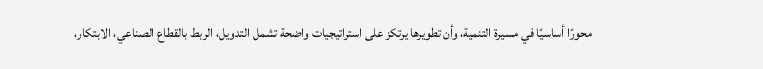محورًا أساسيًا في مسيرة التنمية، وأن تطويرها يرتكز على استراتيجيات واضحة تشمل التدويل، الربط بالقطاع الصناعي، الابتكار،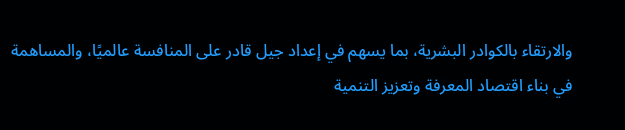والارتقاء بالكوادر البشرية، بما يسهم في إعداد جيل قادر على المنافسة عالميًا، والمساهمة في بناء اقتصاد المعرفة وتعزيز التنمية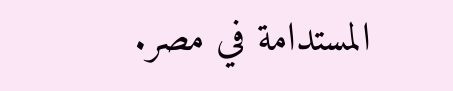المستدامة في مصر.